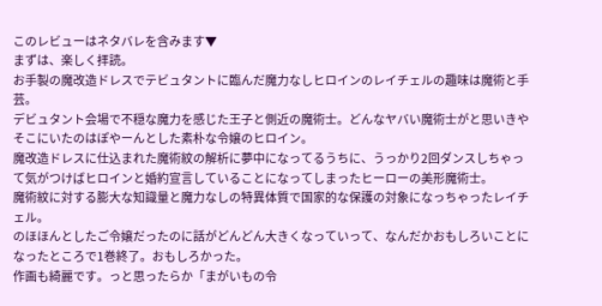このレビューはネタバレを含みます▼
まずは、楽しく拝読。
お手製の魔改造ドレスでテビュタントに臨んだ魔力なしヒロインのレイチェルの趣味は魔術と手芸。
デビュタント会場で不穏な魔力を感じた王子と側近の魔術士。どんなヤバい魔術士がと思いきやそこにいたのはぽやーんとした素朴な令嬢のヒロイン。
魔改造ドレスに仕込まれた魔術紋の解析に夢中になってるうちに、うっかり2回ダンスしちゃって気がつけばヒロインと婚約宣言していることになってしまったヒーローの美形魔術士。
魔術紋に対する膨大な知識量と魔力なしの特異体質で国家的な保護の対象になっちゃったレイチェル。
のほほんとしたご令嬢だったのに話がどんどん大きくなっていって、なんだかおもしろいことになったところで1巻終了。おもしろかった。
作画も綺麗です。っと思ったらか「まがいもの令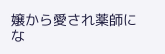嬢から愛され薬師にな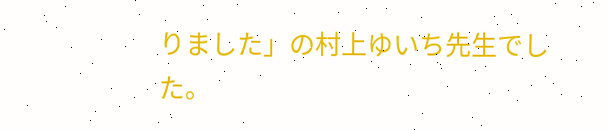りました」の村上ゆいち先生でした。